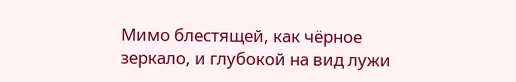Мимо блестящей, как чёрное зеркало, и глубокой на вид лужи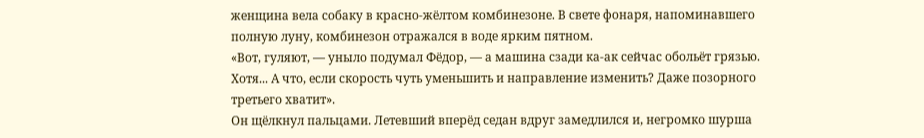женщина вела собаку в красно-жёлтом комбинезоне. В свете фонаря, напоминавшего полную луну, комбинезон отражался в воде ярким пятном.
«Вот, гуляют, — уныло подумал Фёдор, — а машина сзади ка-ак сейчас обольёт грязью. Хотя... А что, если скорость чуть уменьшить и направление изменить? Даже позорного третьего хватит».
Он щёлкнул пальцами. Летевший вперёд седан вдруг замедлился и, негромко шурша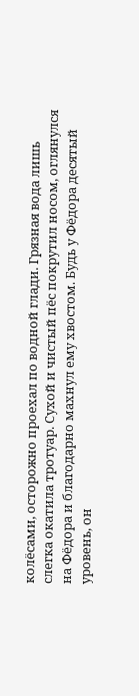колёсами, осторожно проехал по водной глади. Грязная вода лишь слегка окатила тротуар. Сухой и чистый пёс покрутил носом, оглянулся на Фёдора и благодарно махнул ему хвостом. Будь у Фёдора десятый уровень, он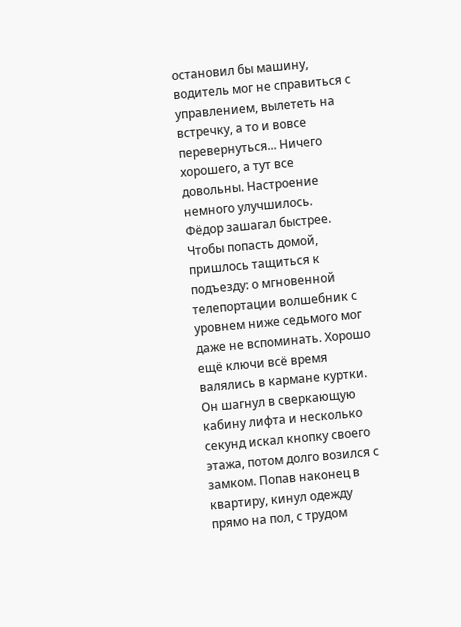остановил бы машину, водитель мог не справиться с управлением, вылететь на встречку, а то и вовсе перевернуться... Ничего хорошего, а тут все довольны. Настроение немного улучшилось.
Фёдор зашагал быстрее. Чтобы попасть домой, пришлось тащиться к подъезду: о мгновенной телепортации волшебник с уровнем ниже седьмого мог даже не вспоминать. Хорошо ещё ключи всё время валялись в кармане куртки. Он шагнул в сверкающую кабину лифта и несколько секунд искал кнопку своего этажа, потом долго возился с замком. Попав наконец в квартиру, кинул одежду прямо на пол, с трудом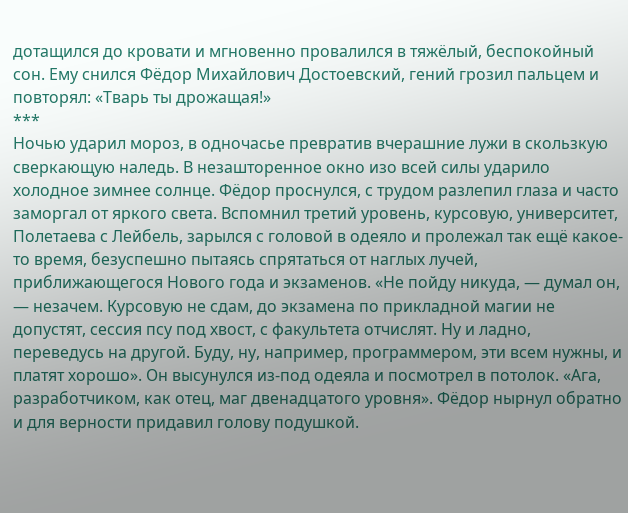дотащился до кровати и мгновенно провалился в тяжёлый, беспокойный сон. Ему снился Фёдор Михайлович Достоевский, гений грозил пальцем и повторял: «Тварь ты дрожащая!»
***
Ночью ударил мороз, в одночасье превратив вчерашние лужи в скользкую сверкающую наледь. В незашторенное окно изо всей силы ударило холодное зимнее солнце. Фёдор проснулся, с трудом разлепил глаза и часто заморгал от яркого света. Вспомнил третий уровень, курсовую, университет, Полетаева с Лейбель, зарылся с головой в одеяло и пролежал так ещё какое-то время, безуспешно пытаясь спрятаться от наглых лучей, приближающегося Нового года и экзаменов. «Не пойду никуда, — думал он, — незачем. Курсовую не сдам, до экзамена по прикладной магии не допустят, сессия псу под хвост, с факультета отчислят. Ну и ладно, переведусь на другой. Буду, ну, например, программером, эти всем нужны, и платят хорошо». Он высунулся из-под одеяла и посмотрел в потолок. «Ага, разработчиком, как отец, маг двенадцатого уровня». Фёдор нырнул обратно и для верности придавил голову подушкой.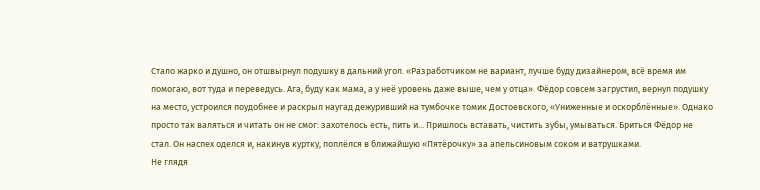Стало жарко и душно, он отшвырнул подушку в дальний угол. «Разработчиком не вариант, лучше буду дизайнером, всё время им помогаю, вот туда и переведусь. Ага, буду как мама, а у неё уровень даже выше, чем у отца». Фёдор совсем загрустил, вернул подушку на место, устроился поудобнее и раскрыл наугад дежуривший на тумбочке томик Достоевского, «Униженные и оскорблённые». Однако просто так валяться и читать он не смог: захотелось есть, пить и... Пришлось вставать, чистить зубы, умываться. Бриться Фёдор не стал. Он наспех оделся и, накинув куртку, поплёлся в ближайшую «Пятёрочку» за апельсиновым соком и ватрушками.
Не глядя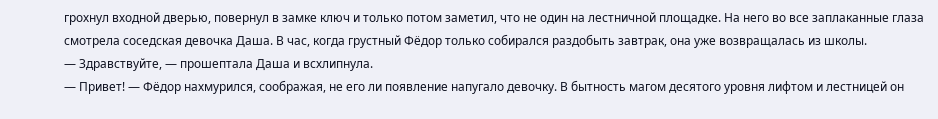грохнул входной дверью, повернул в замке ключ и только потом заметил, что не один на лестничной площадке. На него во все заплаканные глаза смотрела соседская девочка Даша. В час, когда грустный Фёдор только собирался раздобыть завтрак, она уже возвращалась из школы.
— Здравствуйте, — прошептала Даша и всхлипнула.
— Привет! — Фёдор нахмурился, соображая, не его ли появление напугало девочку. В бытность магом десятого уровня лифтом и лестницей он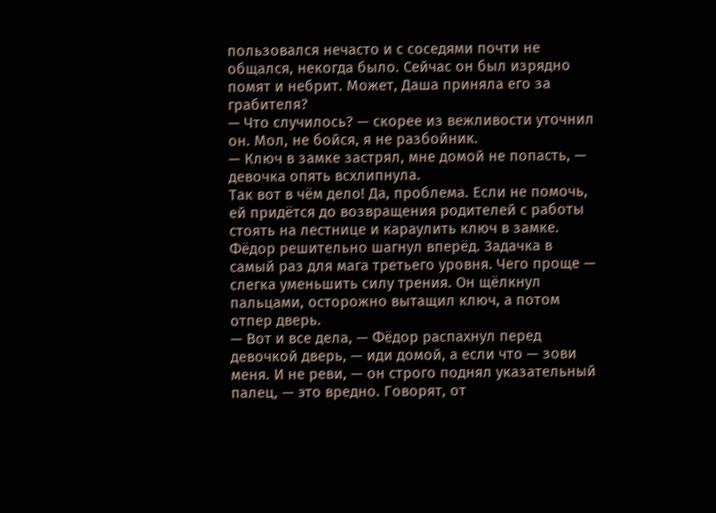пользовался нечасто и с соседями почти не общался, некогда было. Сейчас он был изрядно помят и небрит. Может, Даша приняла его за грабителя?
— Что случилось? — скорее из вежливости уточнил он. Мол, не бойся, я не разбойник.
— Ключ в замке застрял, мне домой не попасть, — девочка опять всхлипнула.
Так вот в чём дело! Да, проблема. Если не помочь, ей придётся до возвращения родителей с работы стоять на лестнице и караулить ключ в замке. Фёдор решительно шагнул вперёд. Задачка в самый раз для мага третьего уровня. Чего проще — слегка уменьшить силу трения. Он щёлкнул пальцами, осторожно вытащил ключ, а потом отпер дверь.
— Вот и все дела, — Фёдор распахнул перед девочкой дверь, — иди домой, а если что — зови меня. И не реви, — он строго поднял указательный палец, — это вредно. Говорят, от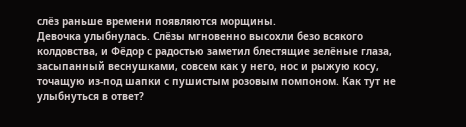слёз раньше времени появляются морщины.
Девочка улыбнулась. Слёзы мгновенно высохли безо всякого колдовства, и Фёдор с радостью заметил блестящие зелёные глаза, засыпанный веснушками, совсем как у него, нос и рыжую косу, точащую из-под шапки с пушистым розовым помпоном. Как тут не улыбнуться в ответ?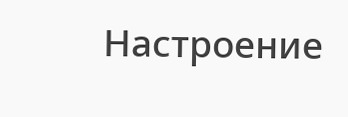Настроение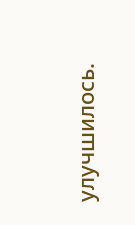улучшилось.